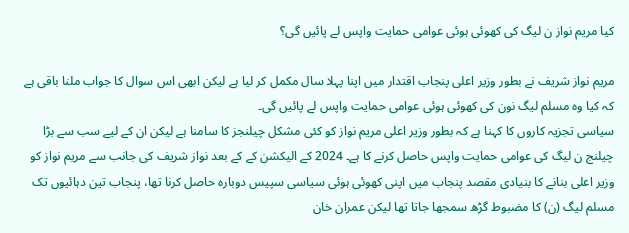کیا مریم نواز ن لیگ کی کھوئی ہوئی عوامی حمایت واپس لے پائیں گی؟

مریم نواز شریف نے بطور وزیر اعلی پنجاب اقتدار میں اپنا پہلا سال مکمل کر لیا ہے لیکن ابھی اس سوال کا جواب ملنا باقی ہے کہ کیا وہ مسلم لیگ نون کی کھوئی ہوئی عوامی حمایت واپس لے پائیں گی۔
سیاسی تجزیہ کاروں کا کہنا ہے کہ بطور وزیر اعلی مریم نواز کو کئی مشکل چیلنجز کا سامنا ہے لیکن ان کے لیے سب سے بڑا چیلنج ن لیگ کی عوامی حمایت واپس حاصل کرنے کا ہے۔ 2024 کے الیکشن کے کے بعد نواز شریف کی جانب سے مریم نواز کو وزیر اعلی بنانے کا بنیادی مقصد پنجاب میں اپنی کھوئی ہوئی سیاسی سپیس دوبارہ حاصل کرنا تھا، پنجاب تین دہائیوں تک مسلم لیگ (ن) کا مضبوط گڑھ سمجھا جاتا تھا لیکن عمران خان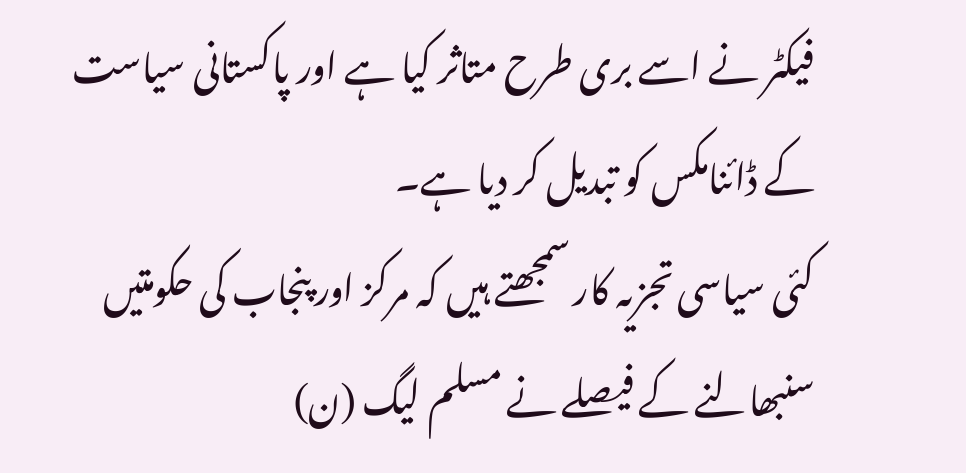فیکٹر نے اسے بری طرح متاثر کیا ہے اور پاکستانی سیاست کے ڈائنامکس کو تبدیل کر دیا ہے۔
کئی سیاسی تجزیہ کار سمجھتے ہیں کہ مرکز اور پنجاب کی حکومتیں سنبھالنے کے فیصلے نے مسلم لیگ (ن)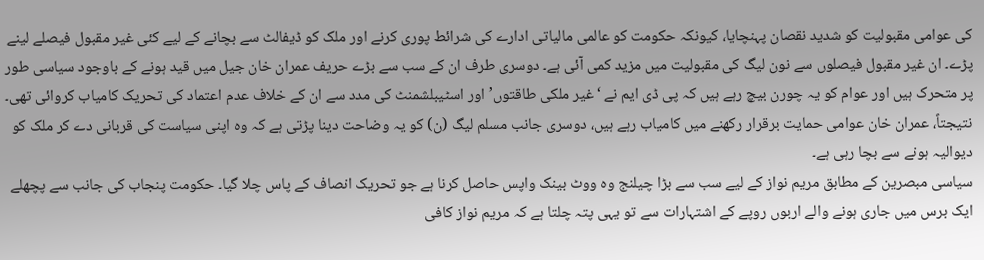کی عوامی مقبولیت کو شدید نقصان پہنچایا، کیونکہ حکومت کو عالمی مالیاتی ادارے کی شرائط پوری کرنے اور ملک کو ڈیفالٹ سے بچانے کے لیے کئی غیر مقبول فیصلے لینے پڑے۔ ان غیر مقبول فیصلوں سے نون لیگ کی مقبولیت میں مزید کمی آئی ہے۔ دوسری طرف ان کے سب سے بڑے حریف عمران خان جیل میں قید ہونے کے باوجود سیاسی طور پر متحرک ہیں اور عوام کو یہ چورن بیچ رہے ہیں کہ پی ڈی ایم نے ‘غیر ملکی طاقتوں’ اور اسٹیبلشمنٹ کی مدد سے ان کے خلاف عدم اعتماد کی تحریک کامیاب کروائی تھی۔ نتیجتاً، عمران خان عوامی حمایت برقرار رکھنے میں کامیاب رہے ہیں، دوسری جانب مسلم لیگ (ن) کو یہ وضاحت دینا پڑتی ہے کہ وہ اپنی سیاست کی قربانی دے کر ملک کو دیوالیہ ہونے سے بچا رہی ہے۔
سیاسی مبصرین کے مطابق مریم نواز کے لیے سب سے بڑا چیلنج وہ ووٹ بینک واپس حاصل کرنا ہے جو تحریک انصاف کے پاس چلا گیا۔ حکومت پنجاب کی جانب سے پچھلے ایک برس میں جاری ہونے والے اربوں روپے کے اشتہارات سے تو یہی پتہ چلتا ہے کہ مریم نواز کافی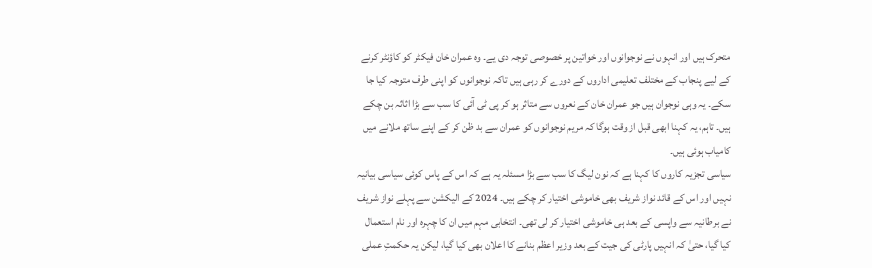متحرک ہیں اور انہوں نے نوجوانوں اور خواتین پر خصوصی توجہ دی یے۔ وہ عمران خان فیکٹر کو کاؤنٹر کرنے کے لیے پنجاب کے مختلف تعلیمی اداروں کے دورے کر رہی ہیں تاکہ نوجوانوں کو اپنی طرف متوجہ کیا جا سکے۔ یہ وہی نوجوان ہیں جو عمران خان کے نعروں سے متاثر ہو کر پی ٹی آئی کا سب سے بڑا اثاثہ بن چکے ہیں۔ تاہم، یہ کہنا ابھی قبل از وقت ہوگا کہ مریم نوجوانوں کو عمران سے بد ظن کر کے اپنے ساتھ ملانے میں کامیاب ہوئی ہیں۔
سیاسی تجزیہ کاروں کا کہنا ہے کہ نون لیگ کا سب سے بڑا مسئلہ یہ ہے کہ اس کے پاس کوئی سیاسی بیانیہ نہیں اور اس کے قائد نواز شریف بھی خاموشی اختیار کر چکے ہیں۔ 2024 کے الیکشن سے پہلے نواز شریف نے برطانیہ سے واپسی کے بعد ہی خاموشی اختیار کر لی تھی۔ انتخابی مہم میں ان کا چہرہ اور نام استعمال کیا گیا، حتیٰ کہ انہیں پارٹی کی جیت کے بعد وزیر اعظم بنانے کا اعلان بھی کیا گیا، لیکن یہ حکمتِ عملی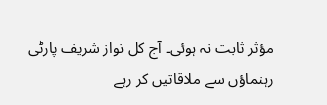مؤثر ثابت نہ ہوئی۔ آج کل نواز شریف پارٹی رہنماؤں سے ملاقاتیں کر رہے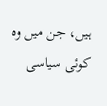ہیں، جن میں وہ کوئی سیاسی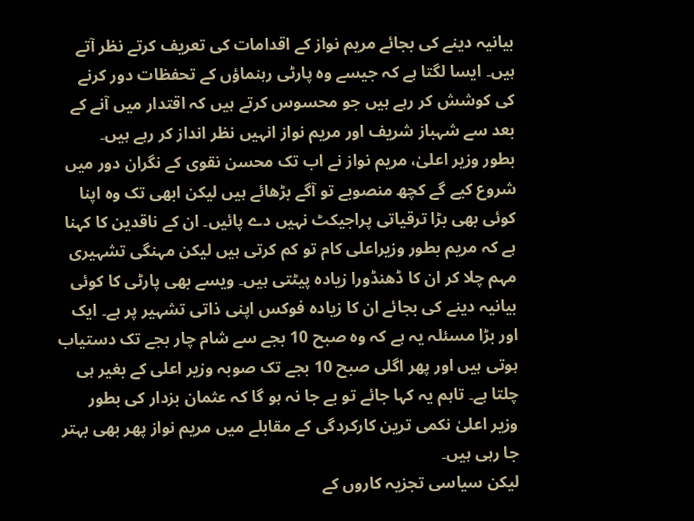بیانیہ دینے کی بجائے مریم نواز کے اقدامات کی تعریف کرتے نظر آتے ہیں۔ ایسا لگتا ہے کہ جیسے وہ پارٹی رہنماؤں کے تحفظات دور کرنے کی کوشش کر رہے ہیں جو محسوس کرتے ہیں کہ اقتدار میں آنے کے بعد سے شہباز شریف اور مریم نواز انہیں نظر انداز کر رہے ہیں۔
بطور وزیر اعلیٰ، مریم نواز نے اب تک محسن نقوی کے نگران دور میں شروع کیے گے کچھ منصوبے تو آگے بڑھائے ہیں لیکن ابھی تک وہ اپنا کوئی بھی بڑا ترقیاتی پراجیکٹ نہیں دے پائیں۔ ان کے ناقدین کا کہنا ہے کہ مریم بطور وزیراعلی کام تو کم کرتی ہیں لیکن مہنگی تشہیری مہم چلا کر ان کا ڈھنڈورا زیادہ پیٹتی ہیں۔ ویسے بھی پارٹی کا کوئی بیانیہ دینے کی بجائے ان کا زیادہ فوکس اپنی ذاتی تشہیر پر ہے۔ ایک اور بڑا مسئلہ یہ ہے کہ وہ صبح 10 بجے سے شام چار بجے تک دستیاب ہوتی ہیں اور پھر اگلی صبح 10 بجے تک صوبہ وزیر اعلی کے بغیر ہی چلتا ہے۔ تاہم یہ کہا جائے تو بے جا نہ ہو گا کہ عثمان بزدار کی بطور وزیر اعلیٰ نکمی ترین کارکردگی کے مقابلے میں مریم نواز پھر بھی بہتر جا رہی ہیں۔
لیکن سیاسی تجزیہ کاروں کے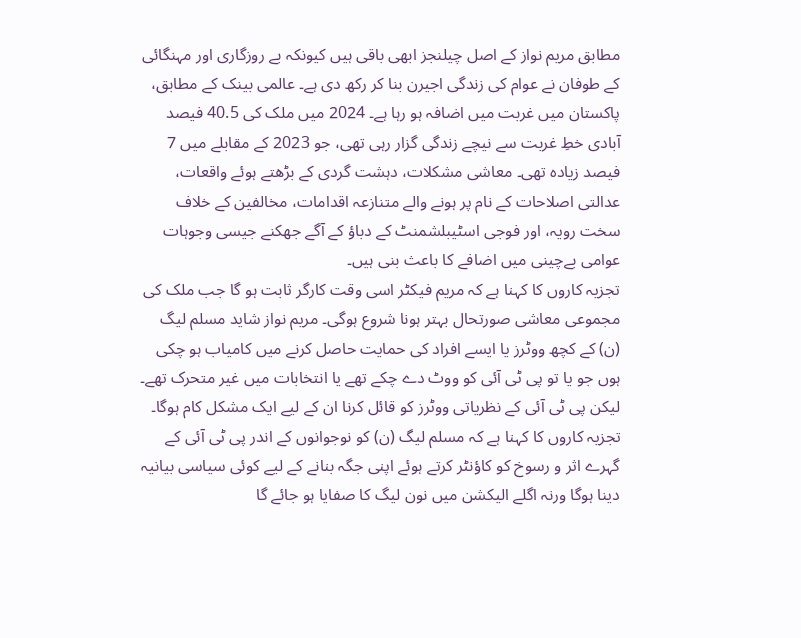مطابق مریم نواز کے اصل چیلنجز ابھی باقی ہیں کیونکہ بے روزگاری اور مہنگائی کے طوفان نے عوام کی زندگی اجیرن بنا کر رکھ دی ہے۔ عالمی بینک کے مطابق، پاکستان میں غربت میں اضافہ ہو رہا ہے۔ 2024 میں ملک کی 40.5 فیصد آبادی خطِ غربت سے نیچے زندگی گزار رہی تھی، جو 2023 کے مقابلے میں 7 فیصد زیادہ تھی۔ معاشی مشکلات، دہشت گردی کے بڑھتے ہوئے واقعات، عدالتی اصلاحات کے نام پر ہونے والے متنازعہ اقدامات، مخالفین کے خلاف سخت رویہ، اور فوجی اسٹیبلشمنٹ کے دباؤ کے آگے جھکنے جیسی وجوہات عوامی بےچینی میں اضافے کا باعث بنی ہیں۔
تجزیہ کاروں کا کہنا ہے کہ مریم فیکٹر اسی وقت کارگر ثابت ہو گا جب ملک کی مجموعی معاشی صورتحال بہتر ہونا شروع ہوگی۔ مریم نواز شاید مسلم لیگ (ن) کے کچھ ووٹرز یا ایسے افراد کی حمایت حاصل کرنے میں کامیاب ہو چکی ہوں جو یا تو پی ٹی آئی کو ووٹ دے چکے تھے یا انتخابات میں غیر متحرک تھے۔ لیکن پی ٹی آئی کے نظریاتی ووٹرز کو قائل کرنا ان کے لیے ایک مشکل کام ہوگا۔ تجزیہ کاروں کا کہنا ہے کہ مسلم لیگ (ن) کو نوجوانوں کے اندر پی ٹی آئی کے گہرے اثر و رسوخ کو کاؤنٹر کرتے ہوئے اپنی جگہ بنانے کے لیے کوئی سیاسی بیانیہ دینا ہوگا ورنہ اگلے الیکشن میں نون لیگ کا صفایا ہو جائے گا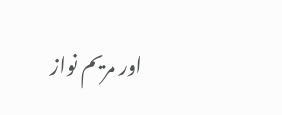اور مریم نواز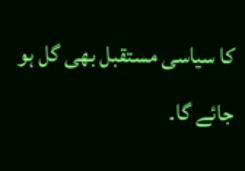کا سیاسی مستقبل بھی گل ہو جائے گا۔